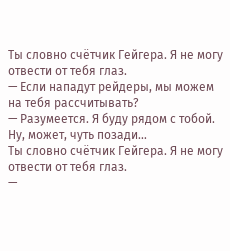Ты словно счётчик Гейгера. Я не могу отвести от тебя глаз.
— Если нападут рейдеры, мы можем на тебя рассчитывать?
— Разумеется. Я буду рядом с тобой. Ну, может, чуть позади…
Ты словно счётчик Гейгера. Я не могу отвести от тебя глаз.
—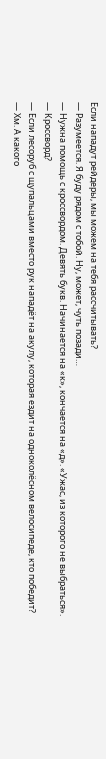Если нападут рейдеры, мы можем на тебя рассчитывать?
— Разумеется. Я буду рядом с тобой. Ну, может, чуть позади…
— Нужна помощь с кроссвордом. Девять букв. Начинается на «к», кончается на «д». «Ужас, из которого не выбраться».
— Кроссворд?
— Если лесоруб с щупальцами вместо рук нападёт на акулу, которая ездит на одноколёсном велосипеде, кто победит?
— Хм. А какого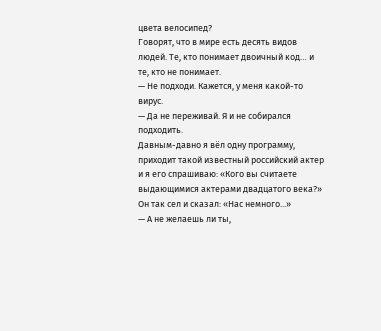цвета велосипед?
Говорят, что в мире есть десять видов людей. Те, кто понимает двоичный код… и те, кто не понимает.
— Не подходи. Кажется, у меня какой-то вирус.
— Да не переживай. Я и не собирался подходить.
Давным-давно я вёл одну программу, приходит такой известный российский актер и я его спрашиваю: «Кого вы считаете выдающимися актерами двадцатого века?»
Он так сел и сказал: «Нас немного...»
— А не желаешь ли ты,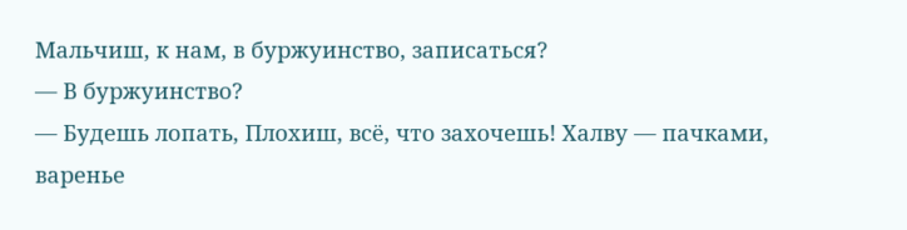Мальчиш, к нам, в буржуинство, записаться?
— В буржуинство?
— Будешь лопать, Плохиш, всё, что захочешь! Халву — пачками, варенье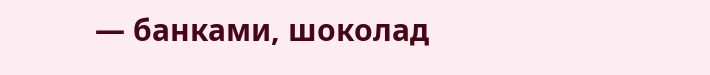— банками, шоколад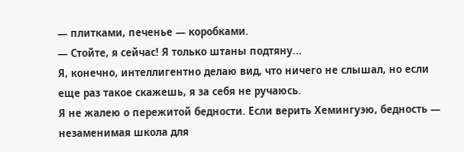— плитками, печенье — коробками.
— Стойте, я сейчас! Я только штаны подтяну...
Я, конечно, интеллигентно делаю вид, что ничего не слышал, но если еще раз такое скажешь, я за себя не ручаюсь.
Я не жалею о пережитой бедности. Если верить Хемингуэю, бедность — незаменимая школа для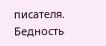писателя. Бедность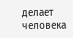делает человека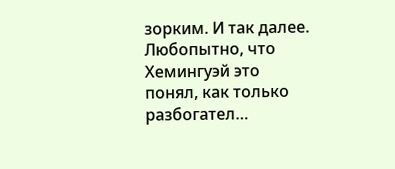зорким. И так далее.
Любопытно, что Хемингуэй это понял, как только разбогател…